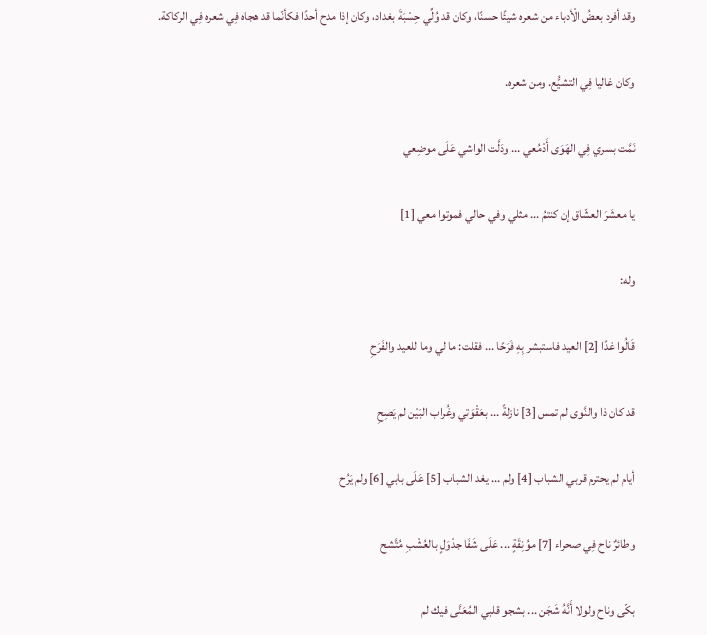وقد أفرد بعضُ الْأدباء من شعره شيئًا حسنًا، وكان قد وُلِّي حِسْبَةَ بغداد، وكان إذا مدح أحدًا فكأنّما قد هجاه فِي شعره فِي الركاكة.

وكان غاليا فِي التشيُّع. ومن شعره.

نَمَّت بسري فِي الهَوَى أَدْمُعي ... ودَلَّت الواشي عَلَى موضِعي

يا معشَرَ العشّاق إن كنتمُ ... مثلي وفي حالي فموتوا معي [1]

وله:

قَالُوا غدًا [2] العيد فاستبشر بِهِ فَرَحًا ... فقلت: ما لي وما للعيد والفَرَحِ

قد كان ذا والنَّوى لم تمس [3] نازلةً ... بعَقْوَتي وغُراب البَيْن لم يَصِحِ

أيام لم يحترم قربي الشباب [4] ولم ... يغد الشباب [5] عَلَى بابي [6] ولم يَرُح

وطائرٌ ناح فِي صحراء [7] موُنِقَةٍ ... عَلَى شَفَا جدْوَلٍ بالعُشْبِ مُتَّشح

بكّى وناح ولولا أَنَّهُ شَجَن ... بشجو قلبي المُعَنَّى فيك لم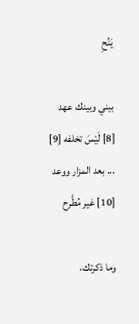يَنُحِ

بيني وبينك عهد [8] لَيْسَ تخلفه [9] ... بعد المزار ووعد [10] غير مُطَّرح

وما ذكرتك،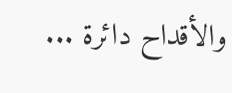والأقداح دائرة ...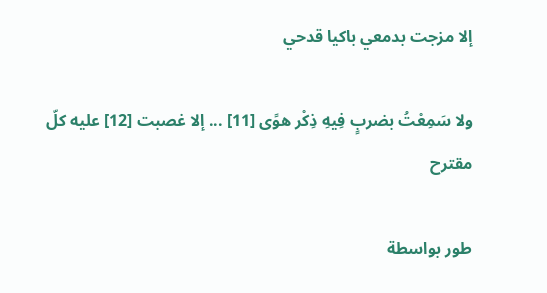إلا مزجت بدمعي باكيا قدحي

ولا سَمِعْتُ بضربٍ فِيهِ ذِكْر هوًى [11] ... إلا غصبت [12] عليه كلّ مقترح

طور بواسطة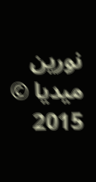نورين ميديا © 2015